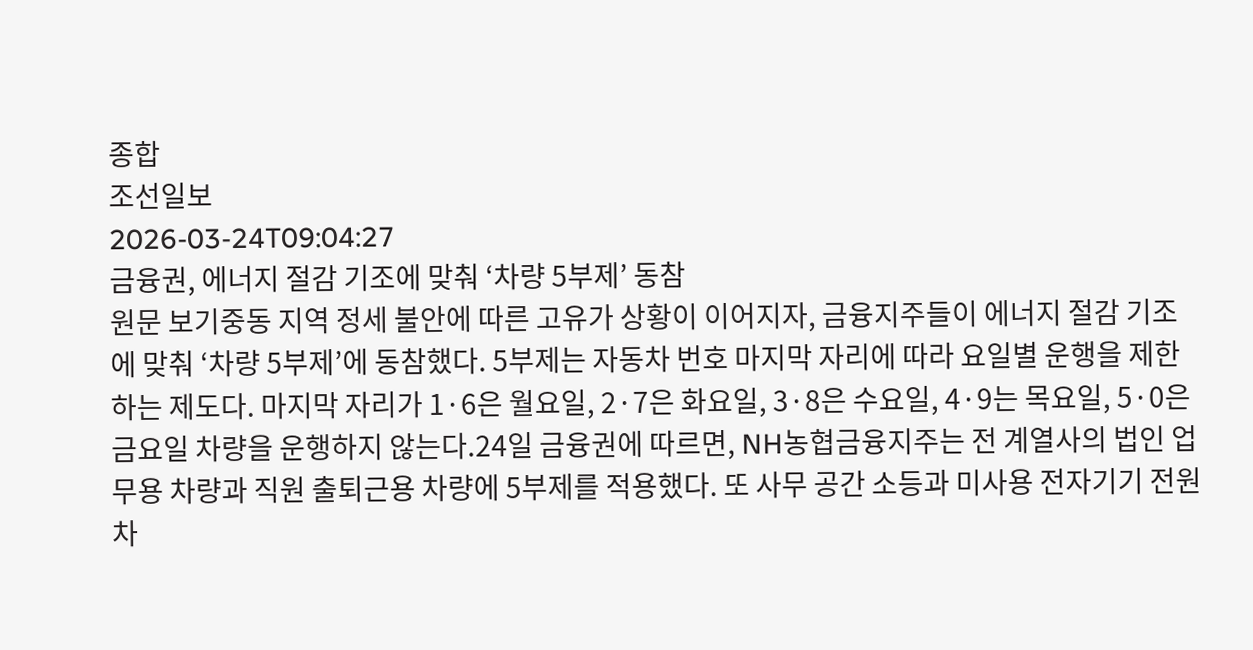종합
조선일보
2026-03-24T09:04:27
금융권, 에너지 절감 기조에 맞춰 ‘차량 5부제’ 동참
원문 보기중동 지역 정세 불안에 따른 고유가 상황이 이어지자, 금융지주들이 에너지 절감 기조에 맞춰 ‘차량 5부제’에 동참했다. 5부제는 자동차 번호 마지막 자리에 따라 요일별 운행을 제한하는 제도다. 마지막 자리가 1·6은 월요일, 2·7은 화요일, 3·8은 수요일, 4·9는 목요일, 5·0은 금요일 차량을 운행하지 않는다.24일 금융권에 따르면, NH농협금융지주는 전 계열사의 법인 업무용 차량과 직원 출퇴근용 차량에 5부제를 적용했다. 또 사무 공간 소등과 미사용 전자기기 전원 차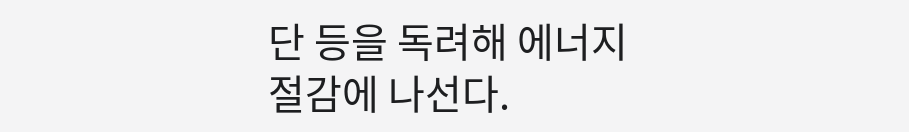단 등을 독려해 에너지 절감에 나선다.